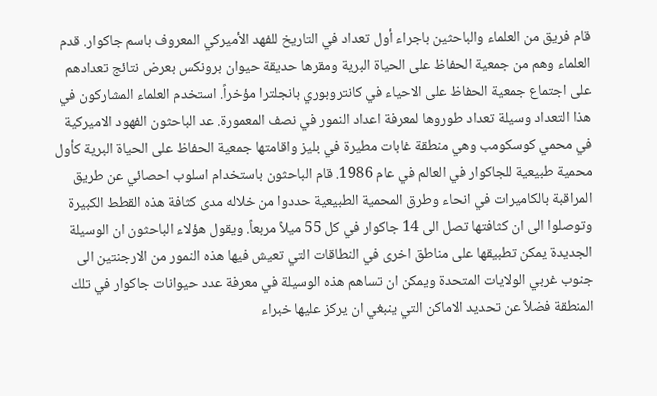قام فريق من العلماء والباحثين باجراء أول تعداد في التاريخ للفهد الأميركي المعروف باسم جاكوار. قدم العلماء وهم من جمعية الحفاظ على الحياة البرية ومقرها حديقة حيوان برونكس بعرض نتائج تعدادهم على اجتماع جمعية الحفاظ على الاحياء في كانتروبوري بانجلترا مؤخراً. استخدم العلماء المشاركون في هذا التعداد وسيلة تعداد طوروها لمعرفة اعداد النمور في نصف المعمورة. عد الباحثون الفهود الاميركية في محمي كوسكومب وهي منطقة غابات مطيرة في بليز واقامتها جمعية الحفاظ على الحياة البرية كأول محمية طبيعية للجاكوار في العالم في عام 1986. قام الباحثون باستخدام اسلوب احصائي عن طريق المراقبة بالكاميرات في انحاء وطرق المحمية الطبيعية حددوا من خلاله مدى كثافة هذه القطط الكبيرة وتوصلوا الى ان كثافتها تصل الى 14 جاكوار في كل 55 ميلاً مربعاً. ويقول هؤلاء الباحثون ان الوسيلة الجديدة يمكن تطبيقها على مناطق اخرى في النطاقات التي تعيش فيها هذه النمور من الارجنتين الى جنوب غربي الولايات المتحدة ويمكن ان تساهم هذه الوسيلة في معرفة عدد حيوانات جاكوار في تلك المنطقة فضلاً عن تحديد الاماكن التي ينبغي ان يركز عليها خبراء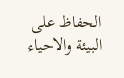الحفاظ على البيئة والاحياء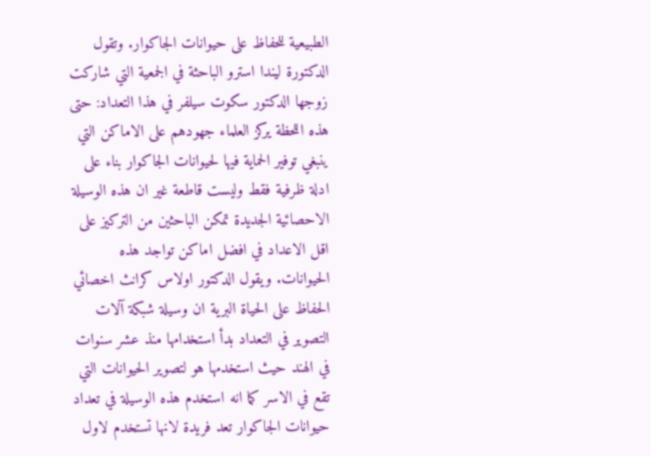الطبيعية للحفاظ على حيوانات الجاكوار. وتقول الدكتورة ليندا استرو الباحثة في الجمعية التي شاركت زوجها الدكتور سكوت سيلفر في هذا التعداد: حتى هذه اللحظة يركز العلماء جهودهم على الاماكن التي ينبغي توفير الحماية فيها لحيوانات الجاكوار بناء على ادلة ظرفية فقط وليست قاطعة غير ان هذه الوسيلة الاحصائية الجديدة تمكن الباحثين من التركيز على اقل الاعداد في افضل اماكن تواجد هذه الحيوانات. ويقول الدكتور اولاس كرانث اخصائي الحفاظ على الحياة البرية ان وسيلة شبكة آلات التصوير في التعداد بدأ استخدامها منذ عشر سنوات في الهند حيث استخدمها هو لتصوير الحيوانات التي تقع في الاسر كما انه استخدم هذه الوسيلة في تعداد حيوانات الجاكوار تعد فريدة لانها تستخدم لاول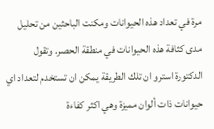مرة في تعداد هذه الحيوانات ومكنت الباحثين من تحليل مدى كثافة هذه الحيوانات في منطقة الحصر. وتقول الدكتورة استرو ان تلك الطريقة يمكن ان تستخدم لتعداد اي حيوانات ذات ألوان مميزة وهي اكثر كفاءة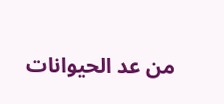من عد الحيوانات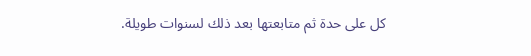كل على حدة ثم متابعتها بعد ذلك لسنوات طويلة.